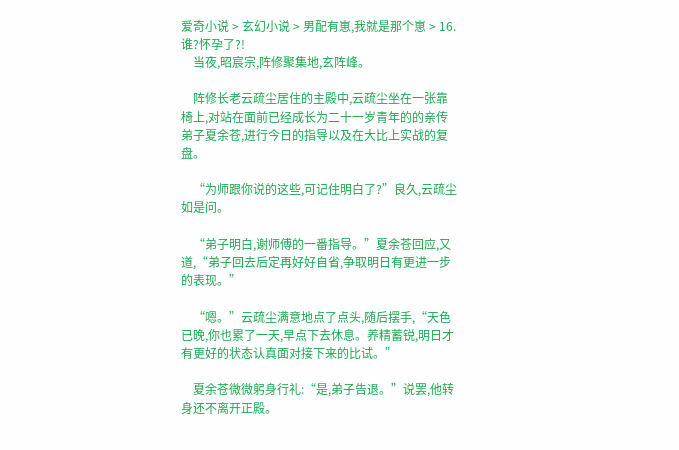爱奇小说 > 玄幻小说 > 男配有崽,我就是那个崽 > 16.谁?怀孕了?!
    当夜,昭宸宗,阵修聚集地,玄阵峰。

    阵修长老云疏尘居住的主殿中,云疏尘坐在一张靠椅上,对站在面前已经成长为二十一岁青年的的亲传弟子夏余苍,进行今日的指导以及在大比上实战的复盘。

    “为师跟你说的这些,可记住明白了?”良久,云疏尘如是问。

    “弟子明白,谢师傅的一番指导。”夏余苍回应,又道,“弟子回去后定再好好自省,争取明日有更进一步的表现。”

    “嗯。”云疏尘满意地点了点头,随后摆手,“天色已晚,你也累了一天,早点下去休息。养精蓄锐,明日才有更好的状态认真面对接下来的比试。”

    夏余苍微微躬身行礼:“是,弟子告退。”说罢,他转身还不离开正殿。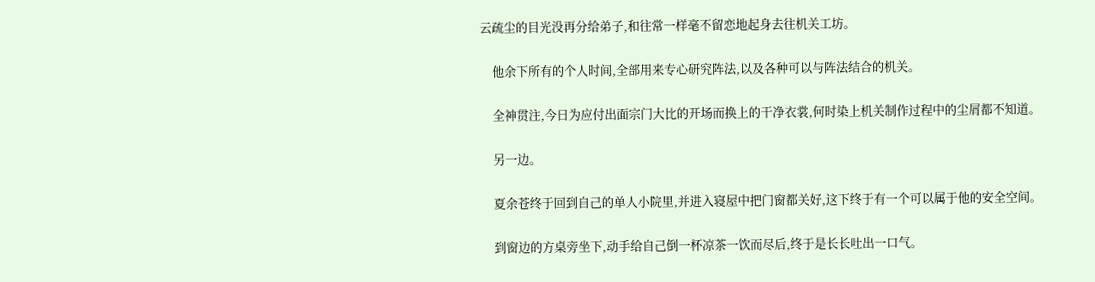云疏尘的目光没再分给弟子,和往常一样毫不留恋地起身去往机关工坊。

    他余下所有的个人时间,全部用来专心研究阵法,以及各种可以与阵法结合的机关。

    全神贯注,今日为应付出面宗门大比的开场而换上的干净衣裳,何时染上机关制作过程中的尘屑都不知道。

    另一边。

    夏余苍终于回到自己的单人小院里,并进入寝屋中把门窗都关好,这下终于有一个可以属于他的安全空间。

    到窗边的方桌旁坐下,动手给自己倒一杯凉茶一饮而尽后,终于是长长吐出一口气。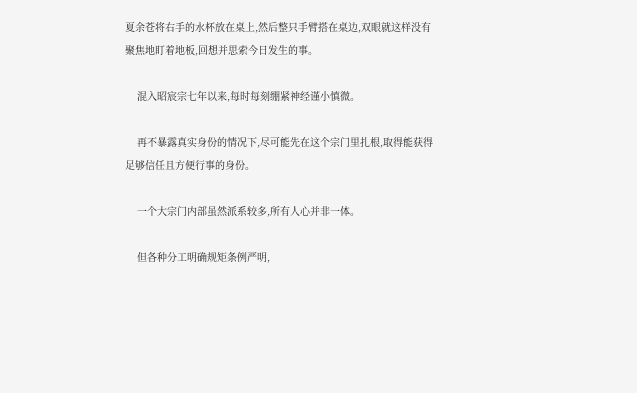夏余苍将右手的水杯放在桌上,然后整只手臂搭在桌边,双眼就这样没有聚焦地盯着地板,回想并思索今日发生的事。

    混入昭宸宗七年以来,每时每刻绷紧神经谨小慎微。

    再不暴露真实身份的情况下,尽可能先在这个宗门里扎根,取得能获得足够信任且方便行事的身份。

    一个大宗门内部虽然派系较多,所有人心并非一体。

    但各种分工明确规矩条例严明,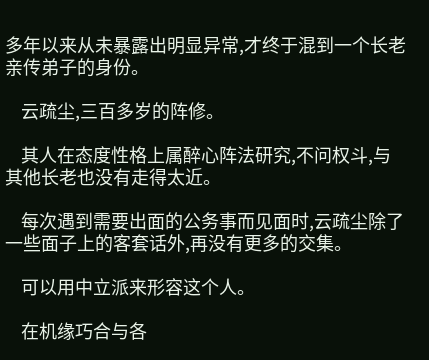多年以来从未暴露出明显异常,才终于混到一个长老亲传弟子的身份。

    云疏尘,三百多岁的阵修。

    其人在态度性格上属醉心阵法研究,不问权斗,与其他长老也没有走得太近。

    每次遇到需要出面的公务事而见面时,云疏尘除了一些面子上的客套话外,再没有更多的交集。

    可以用中立派来形容这个人。

    在机缘巧合与各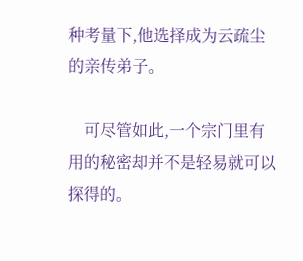种考量下,他选择成为云疏尘的亲传弟子。

    可尽管如此,一个宗门里有用的秘密却并不是轻易就可以探得的。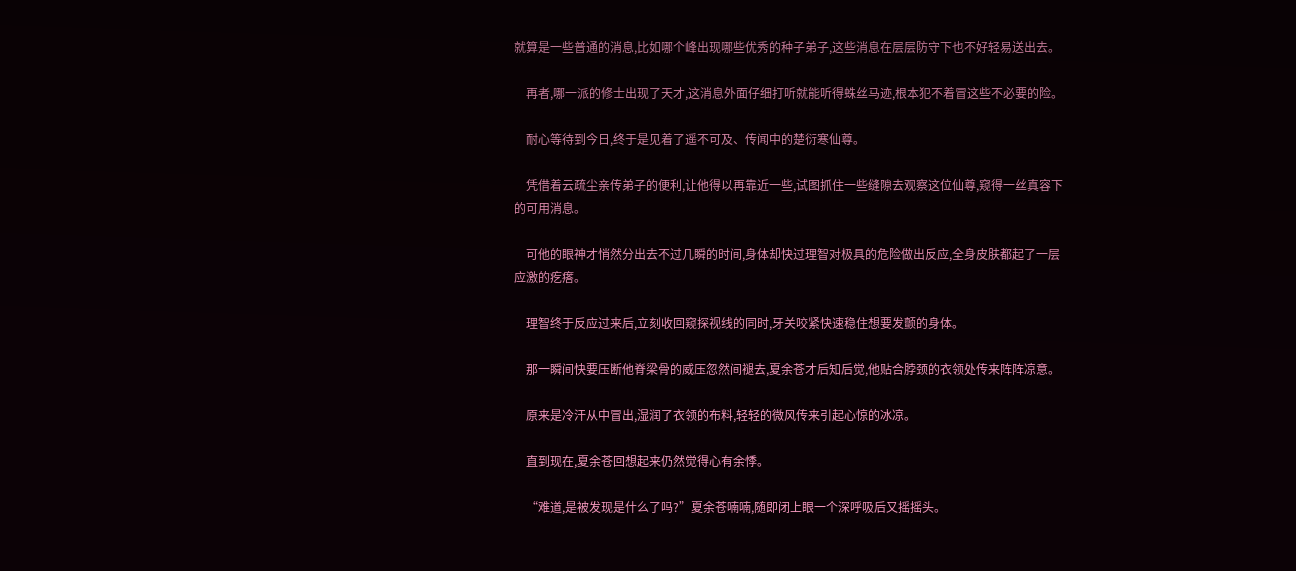就算是一些普通的消息,比如哪个峰出现哪些优秀的种子弟子,这些消息在层层防守下也不好轻易送出去。

    再者,哪一派的修士出现了天才,这消息外面仔细打听就能听得蛛丝马迹,根本犯不着冒这些不必要的险。

    耐心等待到今日,终于是见着了遥不可及、传闻中的楚衍寒仙尊。

    凭借着云疏尘亲传弟子的便利,让他得以再靠近一些,试图抓住一些缝隙去观察这位仙尊,窥得一丝真容下的可用消息。

    可他的眼神才悄然分出去不过几瞬的时间,身体却快过理智对极具的危险做出反应,全身皮肤都起了一层应激的疙瘩。

    理智终于反应过来后,立刻收回窥探视线的同时,牙关咬紧快速稳住想要发颤的身体。

    那一瞬间快要压断他脊梁骨的威压忽然间褪去,夏余苍才后知后觉,他贴合脖颈的衣领处传来阵阵凉意。

    原来是冷汗从中冒出,湿润了衣领的布料,轻轻的微风传来引起心惊的冰凉。

    直到现在,夏余苍回想起来仍然觉得心有余悸。

    “难道,是被发现是什么了吗?”夏余苍喃喃,随即闭上眼一个深呼吸后又摇摇头。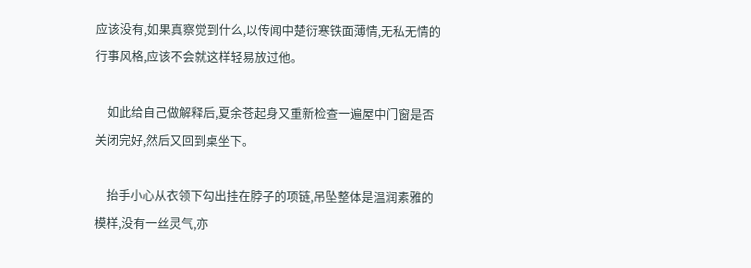应该没有,如果真察觉到什么,以传闻中楚衍寒铁面薄情,无私无情的行事风格,应该不会就这样轻易放过他。

    如此给自己做解释后,夏余苍起身又重新检查一遍屋中门窗是否关闭完好,然后又回到桌坐下。

    抬手小心从衣领下勾出挂在脖子的项链,吊坠整体是温润素雅的模样,没有一丝灵气,亦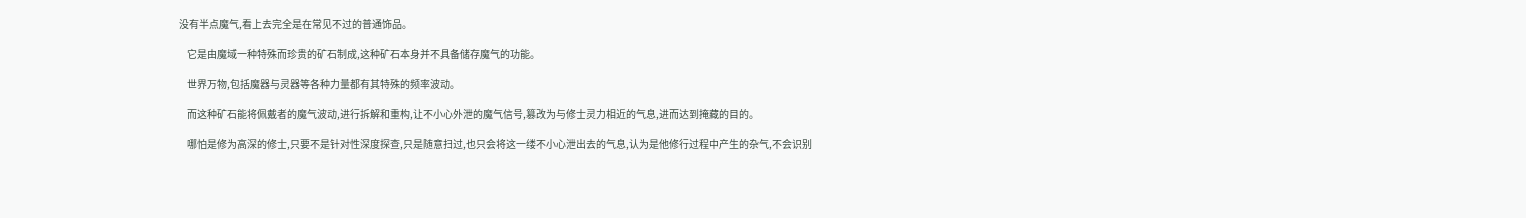没有半点魔气,看上去完全是在常见不过的普通饰品。

    它是由魔域一种特殊而珍贵的矿石制成,这种矿石本身并不具备储存魔气的功能。

    世界万物,包括魔器与灵器等各种力量都有其特殊的频率波动。

    而这种矿石能将佩戴者的魔气波动,进行拆解和重构,让不小心外泄的魔气信号,篡改为与修士灵力相近的气息,进而达到掩藏的目的。

    哪怕是修为高深的修士,只要不是针对性深度探查,只是随意扫过,也只会将这一缕不小心泄出去的气息,认为是他修行过程中产生的杂气,不会识别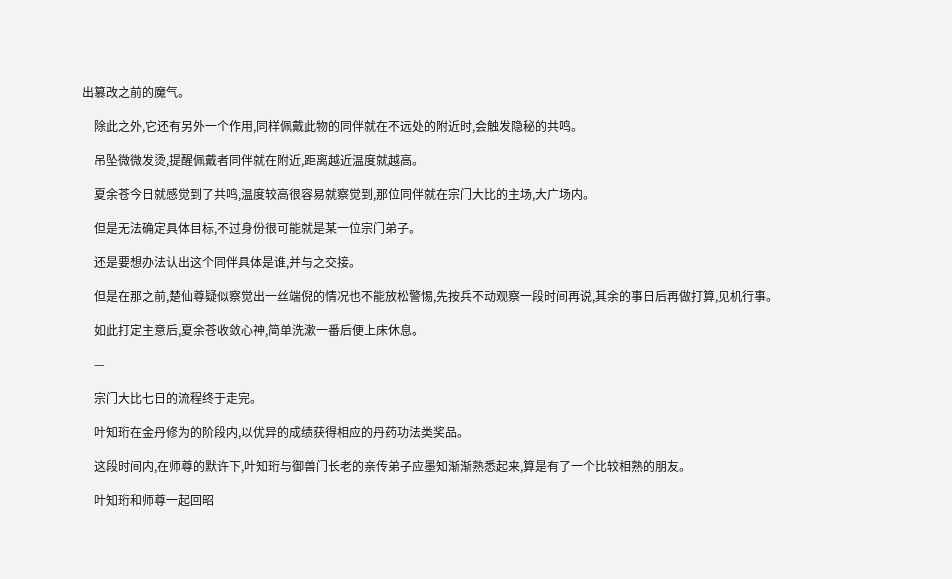出篡改之前的魔气。

    除此之外,它还有另外一个作用,同样佩戴此物的同伴就在不远处的附近时,会触发隐秘的共鸣。

    吊坠微微发烫,提醒佩戴者同伴就在附近,距离越近温度就越高。

    夏余苍今日就感觉到了共鸣,温度较高很容易就察觉到,那位同伴就在宗门大比的主场,大广场内。

    但是无法确定具体目标,不过身份很可能就是某一位宗门弟子。

    还是要想办法认出这个同伴具体是谁,并与之交接。

    但是在那之前,楚仙尊疑似察觉出一丝端倪的情况也不能放松警惕,先按兵不动观察一段时间再说,其余的事日后再做打算,见机行事。

    如此打定主意后,夏余苍收敛心神,简单洗漱一番后便上床休息。

    —

    宗门大比七日的流程终于走完。

    叶知珩在金丹修为的阶段内,以优异的成绩获得相应的丹药功法类奖品。

    这段时间内,在师尊的默许下,叶知珩与御兽门长老的亲传弟子应墨知渐渐熟悉起来,算是有了一个比较相熟的朋友。

    叶知珩和师尊一起回昭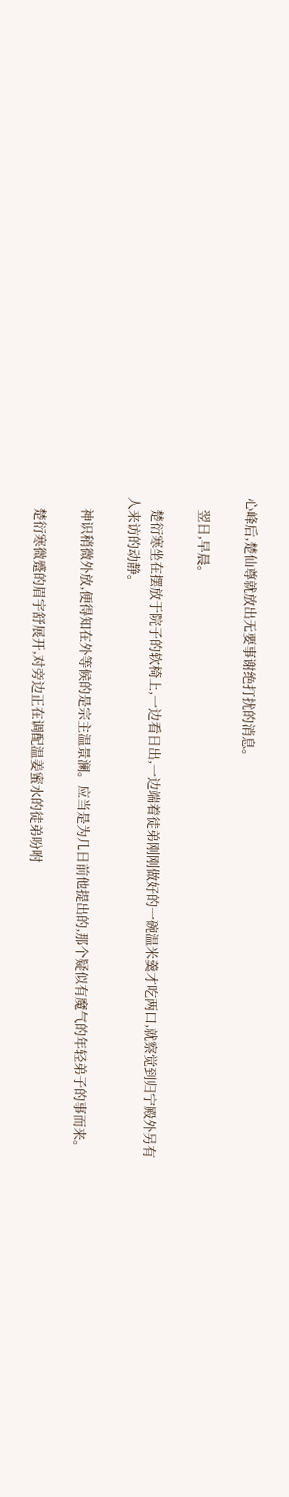心峰后,楚仙尊就放出无要事谢绝打扰的消息。

    翌日,早晨。

    楚衍寒坐在摆放于院子的软椅上,一边看日出,一边端着徒弟刚刚做好的一碗温米羹才吃两口,就察觉到归宁殿外另有人来访的动静。

    神识稍微外放,便得知在外等候的是宗主温景澜。应当是为几日前他提出的,那个疑似有魔气的年轻弟子的事而来。

    楚衍寒微蹙的眉宇舒展开,对旁边正在调配温姜蜜水的徒弟吩咐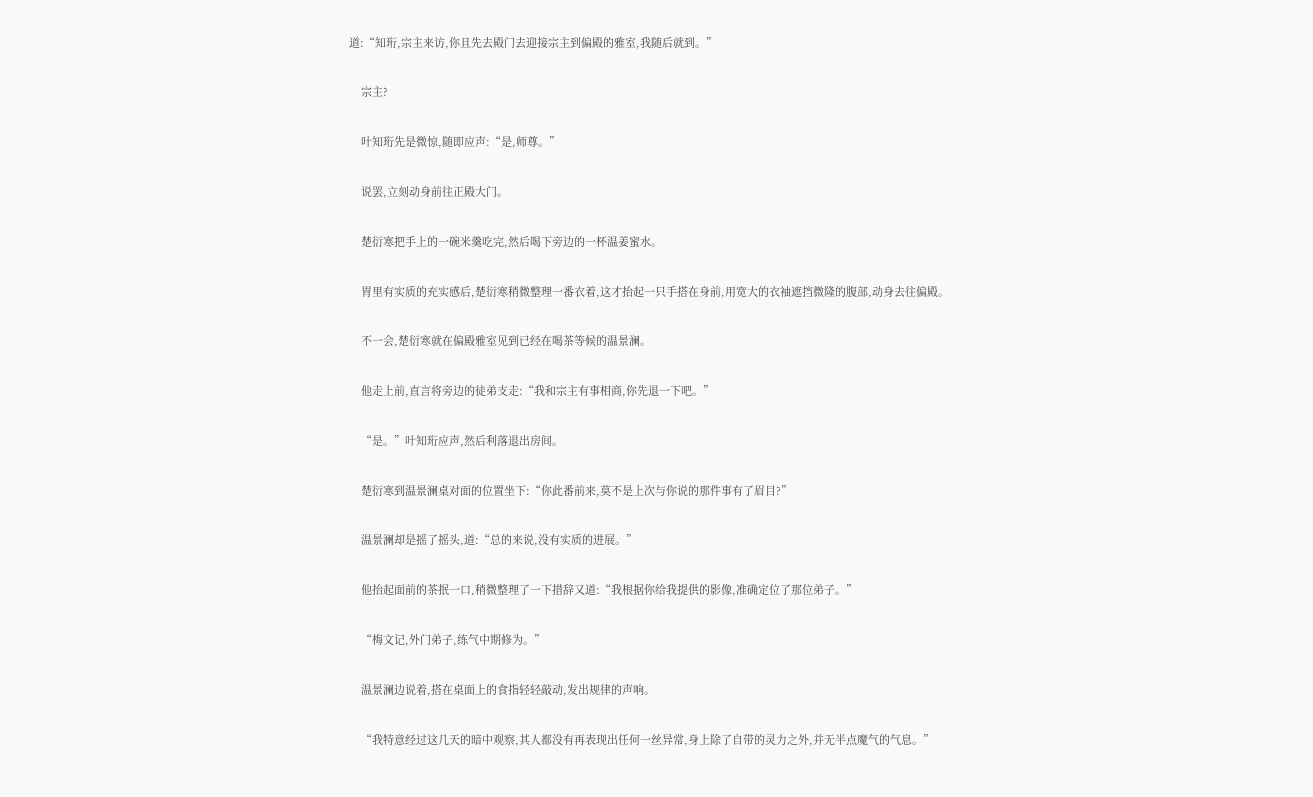道:“知珩,宗主来访,你且先去殿门去迎接宗主到偏殿的雅室,我随后就到。”

    宗主?

    叶知珩先是微惊,随即应声:“是,师尊。”

    说罢,立刻动身前往正殿大门。

    楚衍寒把手上的一碗米羹吃完,然后喝下旁边的一杯温姜蜜水。

    胃里有实质的充实感后,楚衍寒稍微整理一番衣着,这才抬起一只手搭在身前,用宽大的衣袖遮挡微隆的腹部,动身去往偏殿。

    不一会,楚衍寒就在偏殿雅室见到已经在喝茶等候的温景澜。

    他走上前,直言将旁边的徒弟支走:“我和宗主有事相商,你先退一下吧。”

    “是。”叶知珩应声,然后利落退出房间。

    楚衍寒到温景澜桌对面的位置坐下:“你此番前来,莫不是上次与你说的那件事有了眉目?”

    温景澜却是摇了摇头,道:“总的来说,没有实质的进展。”

    他抬起面前的茶抿一口,稍微整理了一下措辞又道:“我根据你给我提供的影像,准确定位了那位弟子。”

    “梅文记,外门弟子,练气中期修为。”

    温景澜边说着,搭在桌面上的食指轻轻敲动,发出规律的声响。

    “我特意经过这几天的暗中观察,其人都没有再表现出任何一丝异常,身上除了自带的灵力之外,并无半点魔气的气息。”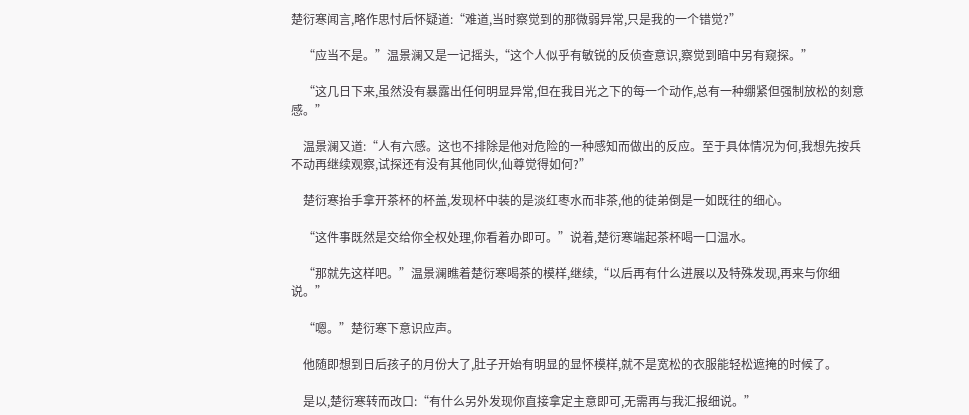楚衍寒闻言,略作思忖后怀疑道:“难道,当时察觉到的那微弱异常,只是我的一个错觉?”

    “应当不是。”温景澜又是一记摇头,“这个人似乎有敏锐的反侦查意识,察觉到暗中另有窥探。”

    “这几日下来,虽然没有暴露出任何明显异常,但在我目光之下的每一个动作,总有一种绷紧但强制放松的刻意感。”

    温景澜又道:“人有六感。这也不排除是他对危险的一种感知而做出的反应。至于具体情况为何,我想先按兵不动再继续观察,试探还有没有其他同伙,仙尊觉得如何?”

    楚衍寒抬手拿开茶杯的杯盖,发现杯中装的是淡红枣水而非茶,他的徒弟倒是一如既往的细心。

    “这件事既然是交给你全权处理,你看着办即可。”说着,楚衍寒端起茶杯喝一口温水。

    “那就先这样吧。”温景澜瞧着楚衍寒喝茶的模样,继续,“以后再有什么进展以及特殊发现,再来与你细说。”

    “嗯。”楚衍寒下意识应声。

    他随即想到日后孩子的月份大了,肚子开始有明显的显怀模样,就不是宽松的衣服能轻松遮掩的时候了。

    是以,楚衍寒转而改口:“有什么另外发现你直接拿定主意即可,无需再与我汇报细说。”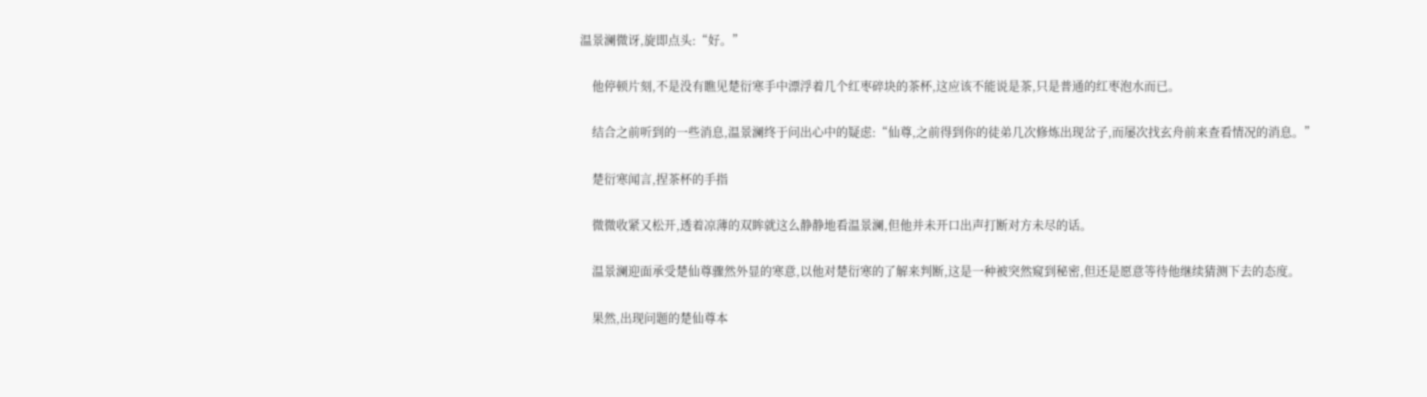温景澜微讶,旋即点头:“好。”

    他停顿片刻,不是没有瞧见楚衍寒手中漂浮着几个红枣碎块的茶杯,这应该不能说是茶,只是普通的红枣泡水而已。

    结合之前听到的一些消息,温景澜终于问出心中的疑虑:“仙尊,之前得到你的徒弟几次修炼出现岔子,而屡次找玄舟前来查看情况的消息。”

    楚衍寒闻言,捏茶杯的手指

    微微收紧又松开,透着凉薄的双眸就这么静静地看温景澜,但他并未开口出声打断对方未尽的话。

    温景澜迎面承受楚仙尊骤然外显的寒意,以他对楚衍寒的了解来判断,这是一种被突然窥到秘密,但还是愿意等待他继续猜测下去的态度。

    果然,出现问题的楚仙尊本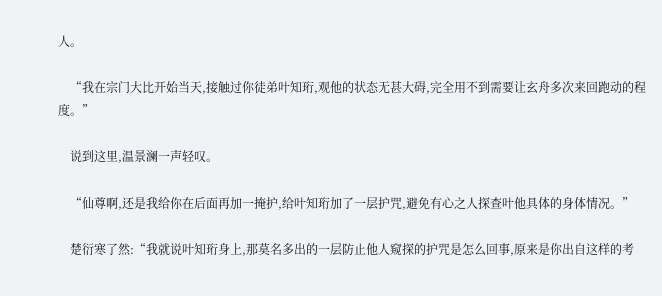人。

    “我在宗门大比开始当天,接触过你徒弟叶知珩,观他的状态无甚大碍,完全用不到需要让玄舟多次来回跑动的程度。”

    说到这里,温景澜一声轻叹。

    “仙尊啊,还是我给你在后面再加一掩护,给叶知珩加了一层护咒,避免有心之人探查叶他具体的身体情况。”

    楚衍寒了然:“我就说叶知珩身上,那莫名多出的一层防止他人窥探的护咒是怎么回事,原来是你出自这样的考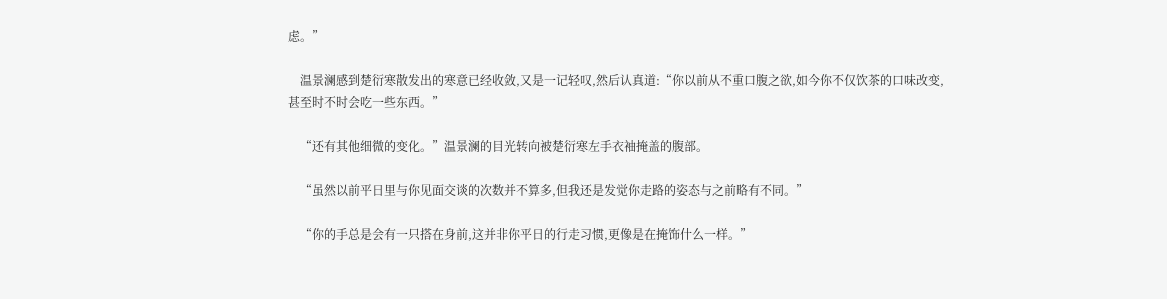虑。”

    温景澜感到楚衍寒散发出的寒意已经收敛,又是一记轻叹,然后认真道:“你以前从不重口腹之欲,如今你不仅饮茶的口味改变,甚至时不时会吃一些东西。”

    “还有其他细微的变化。”温景澜的目光转向被楚衍寒左手衣袖掩盖的腹部。

    “虽然以前平日里与你见面交谈的次数并不算多,但我还是发觉你走路的姿态与之前略有不同。”

    “你的手总是会有一只搭在身前,这并非你平日的行走习惯,更像是在掩饰什么一样。”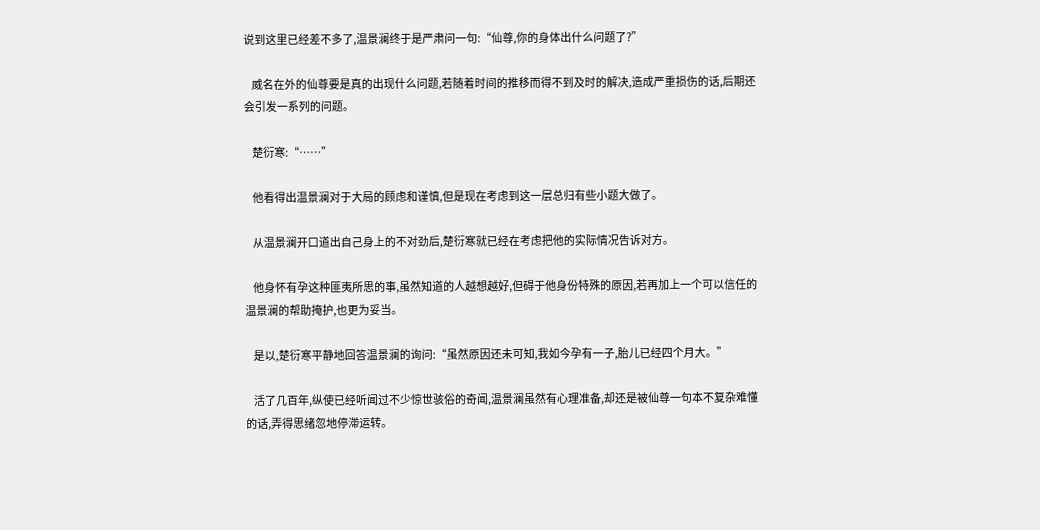说到这里已经差不多了,温景澜终于是严肃问一句:“仙尊,你的身体出什么问题了?”

    威名在外的仙尊要是真的出现什么问题,若随着时间的推移而得不到及时的解决,造成严重损伤的话,后期还会引发一系列的问题。

    楚衍寒:“……”

    他看得出温景澜对于大局的顾虑和谨慎,但是现在考虑到这一层总归有些小题大做了。

    从温景澜开口道出自己身上的不对劲后,楚衍寒就已经在考虑把他的实际情况告诉对方。

    他身怀有孕这种匪夷所思的事,虽然知道的人越想越好,但碍于他身份特殊的原因,若再加上一个可以信任的温景澜的帮助掩护,也更为妥当。

    是以,楚衍寒平静地回答温景澜的询问:“虽然原因还未可知,我如今孕有一子,胎儿已经四个月大。”

    活了几百年,纵使已经听闻过不少惊世骇俗的奇闻,温景澜虽然有心理准备,却还是被仙尊一句本不复杂难懂的话,弄得思绪忽地停滞运转。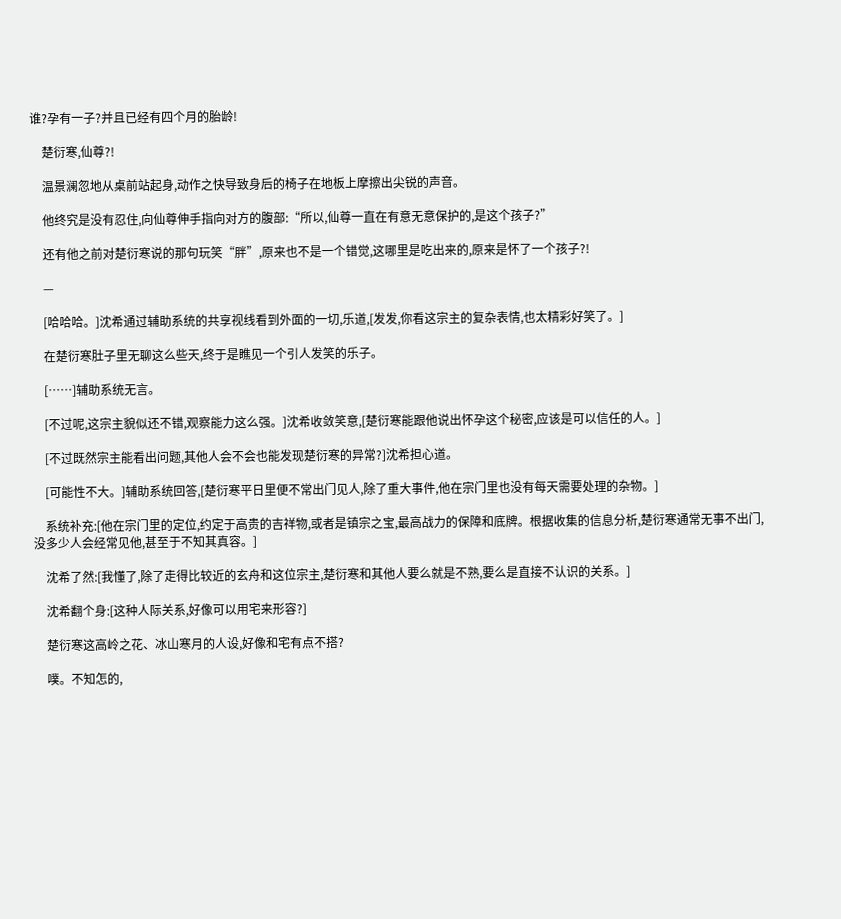谁?孕有一子?并且已经有四个月的胎龄!

    楚衍寒,仙尊?!

    温景澜忽地从桌前站起身,动作之快导致身后的椅子在地板上摩擦出尖锐的声音。

    他终究是没有忍住,向仙尊伸手指向对方的腹部:“所以,仙尊一直在有意无意保护的,是这个孩子?”

    还有他之前对楚衍寒说的那句玩笑“胖”,原来也不是一个错觉,这哪里是吃出来的,原来是怀了一个孩子?!

    —

    [哈哈哈。]沈希通过辅助系统的共享视线看到外面的一切,乐道,[发发,你看这宗主的复杂表情,也太精彩好笑了。]

    在楚衍寒肚子里无聊这么些天,终于是瞧见一个引人发笑的乐子。

    [……]辅助系统无言。

    [不过呢,这宗主貌似还不错,观察能力这么强。]沈希收敛笑意,[楚衍寒能跟他说出怀孕这个秘密,应该是可以信任的人。]

    [不过既然宗主能看出问题,其他人会不会也能发现楚衍寒的异常?]沈希担心道。

    [可能性不大。]辅助系统回答,[楚衍寒平日里便不常出门见人,除了重大事件,他在宗门里也没有每天需要处理的杂物。]

    系统补充:[他在宗门里的定位,约定于高贵的吉祥物,或者是镇宗之宝,最高战力的保障和底牌。根据收集的信息分析,楚衍寒通常无事不出门,没多少人会经常见他,甚至于不知其真容。]

    沈希了然:[我懂了,除了走得比较近的玄舟和这位宗主,楚衍寒和其他人要么就是不熟,要么是直接不认识的关系。]

    沈希翻个身:[这种人际关系,好像可以用宅来形容?]

    楚衍寒这高岭之花、冰山寒月的人设,好像和宅有点不搭?

    噗。不知怎的,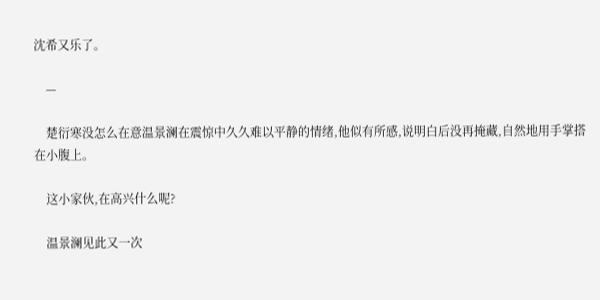沈希又乐了。

    —

    楚衍寒没怎么在意温景澜在震惊中久久难以平静的情绪,他似有所感,说明白后没再掩藏,自然地用手掌搭在小腹上。

    这小家伙,在高兴什么呢?

    温景澜见此又一次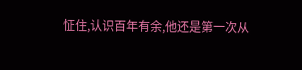怔住,认识百年有余,他还是第一次从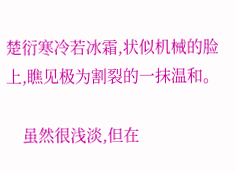楚衍寒冷若冰霜,状似机械的脸上,瞧见极为割裂的一抹温和。

    虽然很浅淡,但在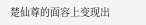楚仙尊的面容上变现出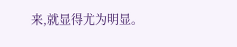来,就显得尤为明显。